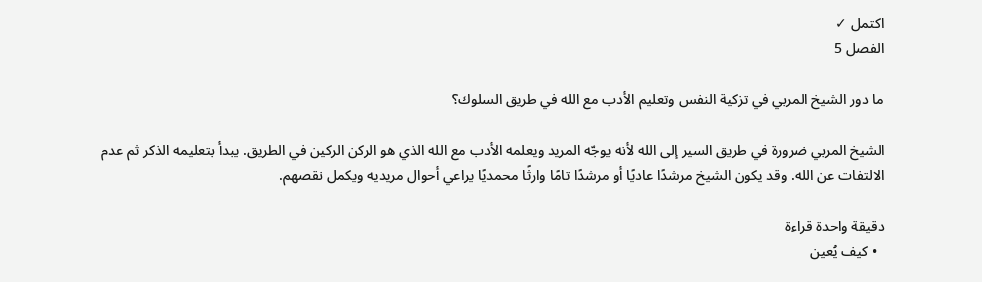اكتمل ✓
الفصل 5

ما دور الشيخ المربي في تزكية النفس وتعليم الأدب مع الله في طريق السلوك؟

الشيخ المربي ضرورة في طريق السير إلى الله لأنه يوجّه المريد ويعلمه الأدب مع الله الذي هو الركن الركين في الطريق. يبدأ بتعليمه الذكر ثم عدم الالتفات عن الله. وقد يكون الشيخ مرشدًا عاديًا أو مرشدًا تامًا وارثًا محمديًا يراعي أحوال مريديه ويكمل نقصهم.

دقيقة واحدة قراءة
  • كيف يُعين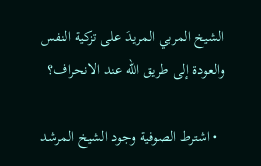الشيخ المربي المريدَ على تزكية النفس والعودة إلى طريق الله عند الانحراف؟

  • اشترط الصوفية وجود الشيخ المرشد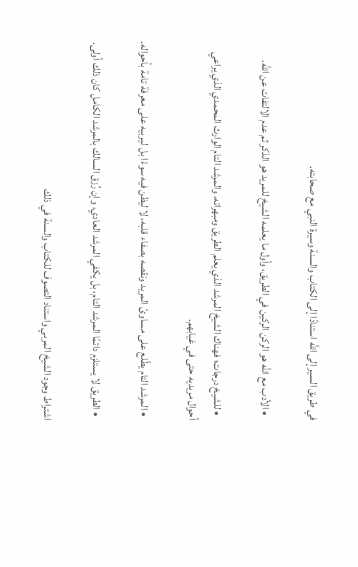في طريق السير إلى الله استنادًا إلى الكتاب والسنة وسيرة النبي مع صحابته.

  • الأدب مع الله هو الركن الركين في الطريق، وأول ما يعلمه الشيخ للمريد هو الذكر ثم عدم الالتفات عن الله.

  • للشيخ درجات؛ فهناك الشيخ المرشد الذي يعلم الطريق ومبهراته، والمرشد التام الوارث المحمدي الذي يراعي أحوال مريديه حتى في غيابهم.

  • المرشد التام يطّلع على مساوئ المريد ونقصه بصفاء قلبه، لا ليظن فيه سوءًا بل ليربيه على معرفة تامة بأحواله.

  • الطريق لا يستلزم دائمًا المرشد التام، بل يكفي المرشد العادي، وإن رُزق السالك بالمرشد الكامل كان ذلك أولى.

اشتراط وجود الشيخ المربي واستناد التصوف للكتاب والسنة في ذلك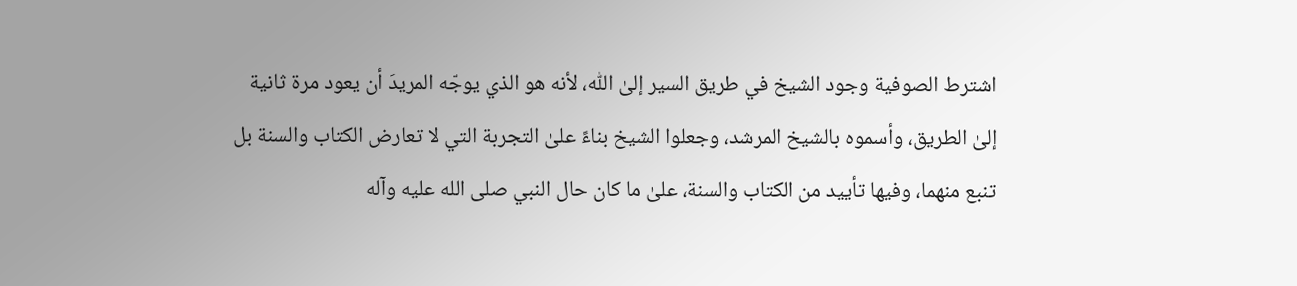اشترط الصوفية وجود الشيخ في طريق السير إلىٰ اللّٰه، لأنه هو الذي يوجّه المريدَ أن يعود مرة ثانية إلىٰ الطريق، وأسموه بالشيخ المرشد، وجعلوا الشيخ بناءً علىٰ التجربة التي لا تعارض الكتاب والسنة بل تنبع منهما، وفيها تأييد من الكتاب والسنة، علىٰ ما كان حال النبي صلى الله عليه وآله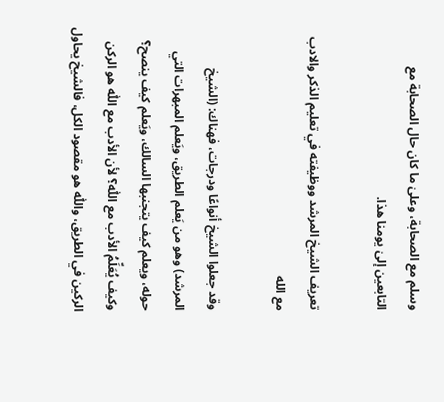وسلم مع الصحابة، وعلىٰ ما كان حال الصحابة مع التابعين إلىٰ يومنا هذا.

تعريف الشيخ المرشد ووظيفته في تعليم الذكر والادب مع الله

وقد جعلوا الشيخ أنواعًا ودرجات، فهناك: (الشيخ المرشد) وهو من يَعلم الطريق، ويَعلم المبهرات التي حوله، ويعلم كيف يتجنبها السالك، ويَعلم كيف ينصح؟ وكيف يُعَلِّمُ الأدب مع اللّٰه؟ لأن الأدب مع اللّٰه هو الركن الركين في الطريق، واللّٰه هو مقصود الكل، فالشيخ يحاول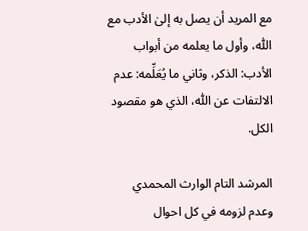مع المريد أن يصل به إلىٰ الأدب مع اللّٰه، وأول ما يعلمه من أبواب الأدب: الذكر، وثاني ما يُعَلِّمه: عدم الالتفات عن اللّٰه، الذي هو مقصود الكل.

المرشد التام الوارث المحمدي وعدم لزومه في كل احوال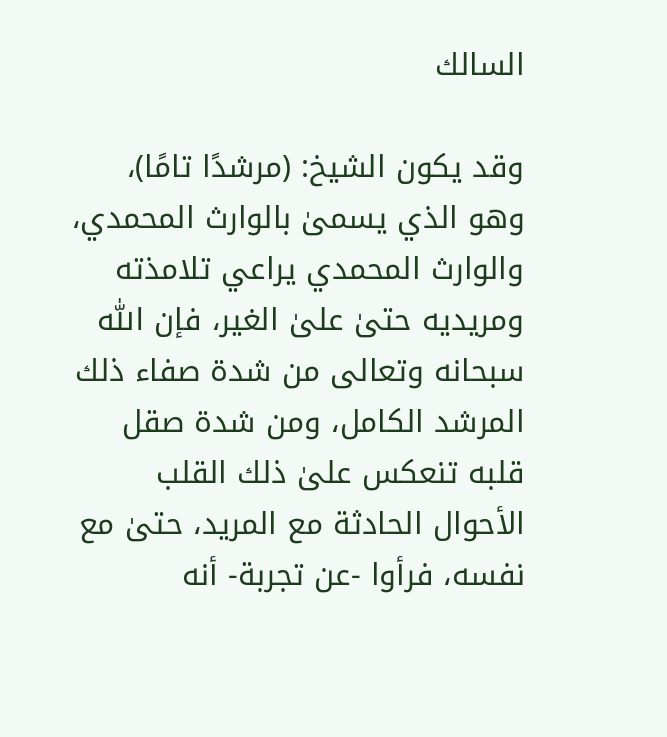السالك

وقد يكون الشيخ: (مرشدًا تامًا)، وهو الذي يسمىٰ بالوارث المحمدي، والوارث المحمدي يراعي تلامذته ومريديه حتىٰ علىٰ الغير، فإن اللّٰه سبحانه وتعالى من شدة صفاء ذلك المرشد الكامل، ومن شدة صقل قلبه تنعكس علىٰ ذلك القلب الأحوال الحادثة مع المريد، حتىٰ مع نفسه، فرأوا -عن تجربة- أنه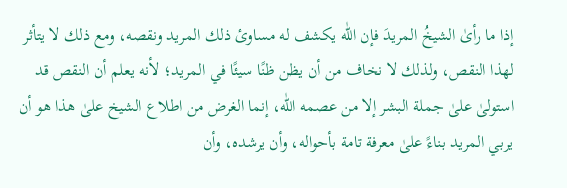إذا ما رأىٰ الشيخُ المريدَ فإن اللّٰه يكشف له مساوئ ذلك المريد ونقصه، ومع ذلك لا يتأثر لهذا النقص، ولذلك لا نخاف من أن يظن ظنًا سيئًا في المريد؛ لأنه يعلم أن النقص قد استولىٰ علىٰ جملة البشر إلا من عصمه اللّٰه، إنما الغرض من اطلاع الشيخ علىٰ هذا هو أن يربي المريد بناءً علىٰ معرفة تامة بأحواله، وأن يرشده، وأن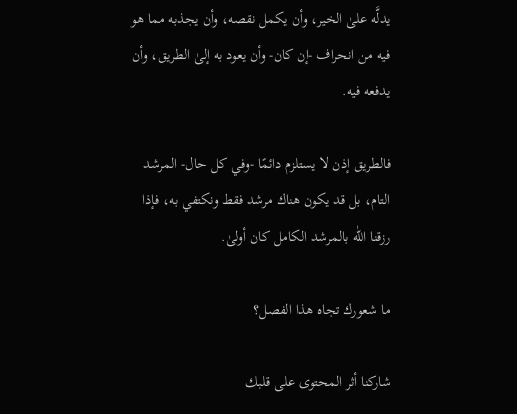يدلَّه علىٰ الخير، وأن يكمل نقصه، وأن يجذبه مما هو فيه من انحراف -إن كان- وأن يعود به إلىٰ الطريق، وأن يدفعه فيه.

فالطريق إذن لا يستلزم دائمًا -وفي كل حال- المرشد التام، بل قد يكون هناك مرشد فقط ونكتفي به، فإذا رزقنا اللّٰه بالمرشد الكامل كان أولىٰ.

ما شعورك تجاه هذا الفصل؟

شاركنا أثر المحتوى على قلبك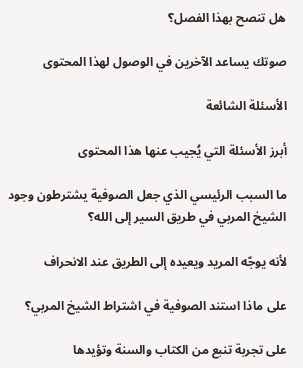هل تنصح بهذا الفصل؟

صوتك يساعد الآخرين في الوصول لهذا المحتوى

الأسئلة الشائعة

أبرز الأسئلة التي يُجيب عنها هذا المحتوى

ما السبب الرئيسي الذي جعل الصوفية يشترطون وجود الشيخ المربي في طريق السير إلى الله؟

لأنه يوجّه المريد ويعيده إلى الطريق عند الانحراف

على ماذا استند الصوفية في اشتراط الشيخ المربي؟

على تجربة تنبع من الكتاب والسنة وتؤيدها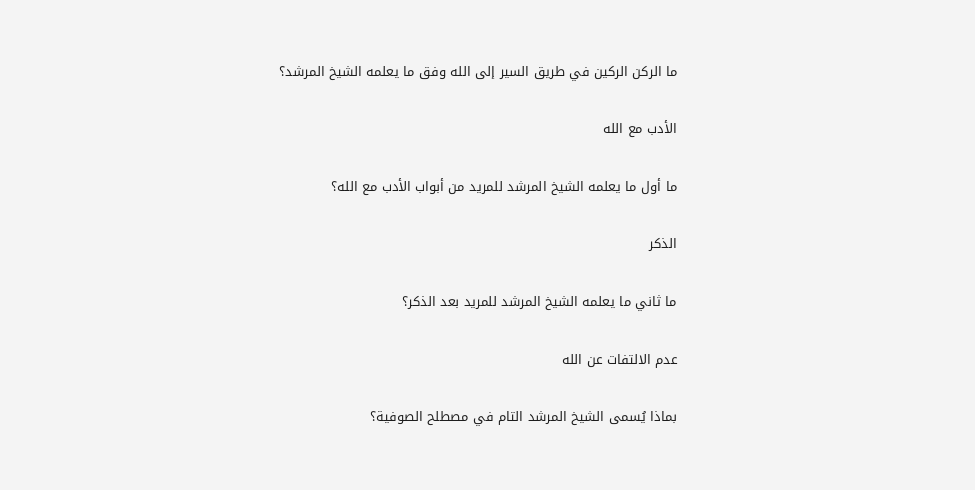ما الركن الركين في طريق السير إلى الله وفق ما يعلمه الشيخ المرشد؟

الأدب مع الله

ما أول ما يعلمه الشيخ المرشد للمريد من أبواب الأدب مع الله؟

الذكر

ما ثاني ما يعلمه الشيخ المرشد للمريد بعد الذكر؟

عدم الالتفات عن الله

بماذا يُسمى الشيخ المرشد التام في مصطلح الصوفية؟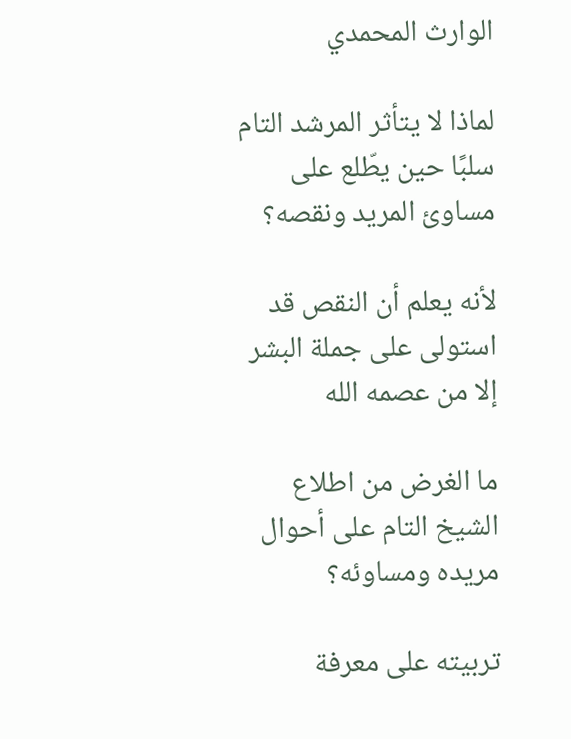الوارث المحمدي

لماذا لا يتأثر المرشد التام سلبًا حين يطّلع على مساوئ المريد ونقصه؟

لأنه يعلم أن النقص قد استولى على جملة البشر إلا من عصمه الله

ما الغرض من اطلاع الشيخ التام على أحوال مريده ومساوئه؟

تربيته على معرفة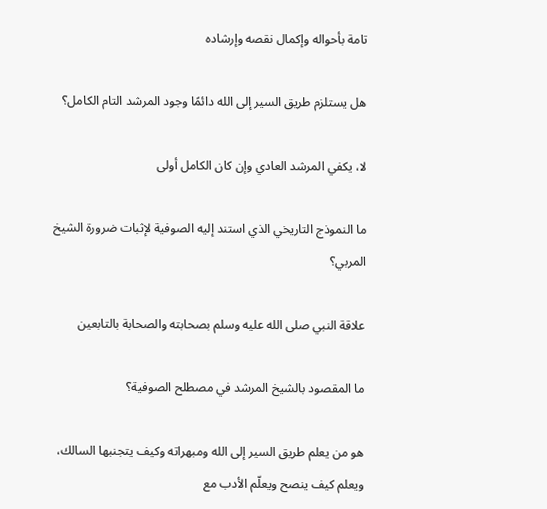تامة بأحواله وإكمال نقصه وإرشاده

هل يستلزم طريق السير إلى الله دائمًا وجود المرشد التام الكامل؟

لا، يكفي المرشد العادي وإن كان الكامل أولى

ما النموذج التاريخي الذي استند إليه الصوفية لإثبات ضرورة الشيخ المربي؟

علاقة النبي صلى الله عليه وسلم بصحابته والصحابة بالتابعين

ما المقصود بالشيخ المرشد في مصطلح الصوفية؟

هو من يعلم طريق السير إلى الله ومبهراته وكيف يتجنبها السالك، ويعلم كيف ينصح ويعلّم الأدب مع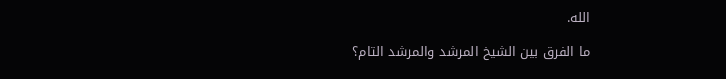الله.

ما الفرق بين الشيخ المرشد والمرشد التام؟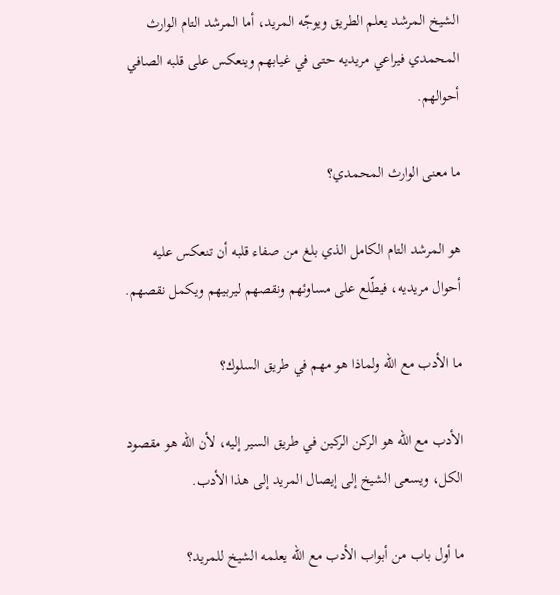الشيخ المرشد يعلم الطريق ويوجّه المريد، أما المرشد التام الوارث المحمدي فيراعي مريديه حتى في غيابهم وينعكس على قلبه الصافي أحوالهم.

ما معنى الوارث المحمدي؟

هو المرشد التام الكامل الذي بلغ من صفاء قلبه أن تنعكس عليه أحوال مريديه، فيطّلع على مساوئهم ونقصهم ليربيهم ويكمل نقصهم.

ما الأدب مع الله ولماذا هو مهم في طريق السلوك؟

الأدب مع الله هو الركن الركين في طريق السير إليه، لأن الله هو مقصود الكل، ويسعى الشيخ إلى إيصال المريد إلى هذا الأدب.

ما أول باب من أبواب الأدب مع الله يعلمه الشيخ للمريد؟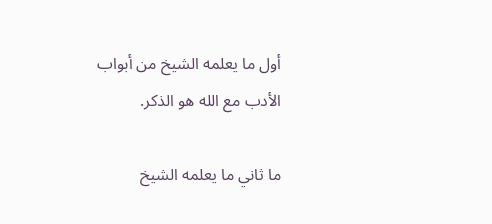أول ما يعلمه الشيخ من أبواب الأدب مع الله هو الذكر.

ما ثاني ما يعلمه الشيخ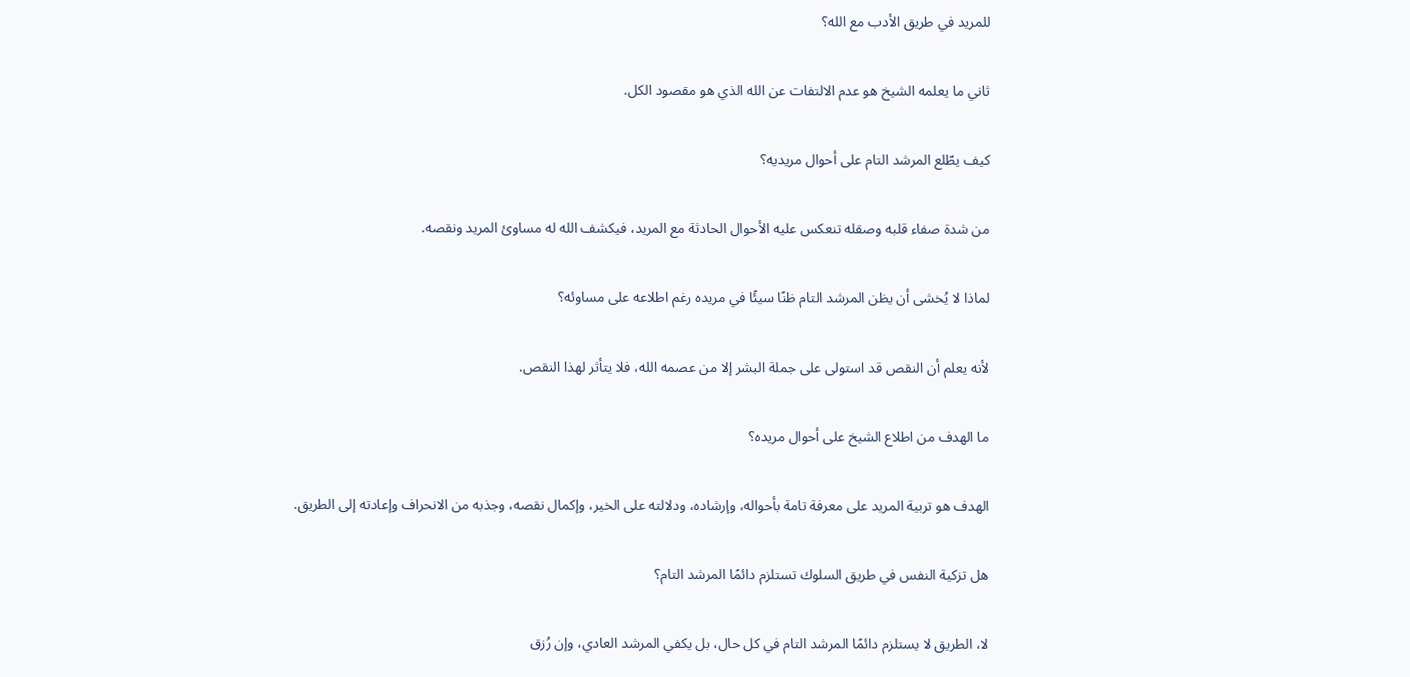للمريد في طريق الأدب مع الله؟

ثاني ما يعلمه الشيخ هو عدم الالتفات عن الله الذي هو مقصود الكل.

كيف يطّلع المرشد التام على أحوال مريديه؟

من شدة صفاء قلبه وصقله تنعكس عليه الأحوال الحادثة مع المريد، فيكشف الله له مساوئ المريد ونقصه.

لماذا لا يُخشى أن يظن المرشد التام ظنًا سيئًا في مريده رغم اطلاعه على مساوئه؟

لأنه يعلم أن النقص قد استولى على جملة البشر إلا من عصمه الله، فلا يتأثر لهذا النقص.

ما الهدف من اطلاع الشيخ على أحوال مريده؟

الهدف هو تربية المريد على معرفة تامة بأحواله، وإرشاده، ودلالته على الخير، وإكمال نقصه، وجذبه من الانحراف وإعادته إلى الطريق.

هل تزكية النفس في طريق السلوك تستلزم دائمًا المرشد التام؟

لا، الطريق لا يستلزم دائمًا المرشد التام في كل حال، بل يكفي المرشد العادي، وإن رُزق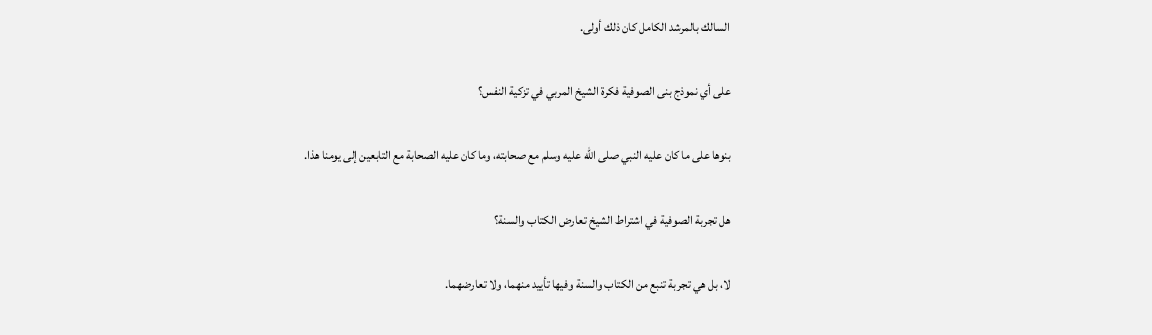السالك بالمرشد الكامل كان ذلك أولى.

على أي نموذج بنى الصوفية فكرة الشيخ المربي في تزكية النفس؟

بنوها على ما كان عليه النبي صلى الله عليه وسلم مع صحابته، وما كان عليه الصحابة مع التابعين إلى يومنا هذا.

هل تجربة الصوفية في اشتراط الشيخ تعارض الكتاب والسنة؟

لا، بل هي تجربة تنبع من الكتاب والسنة وفيها تأييد منهما، ولا تعارضهما.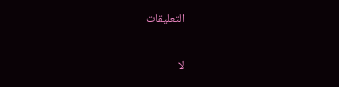التعليقات

لا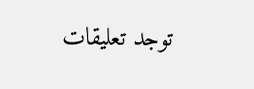توجد تعليقات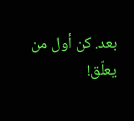بعد. كن أول من يعلّق!